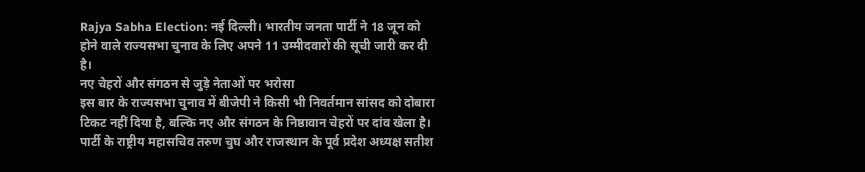Rajya Sabha Election: नई दिल्ली। भारतीय जनता पार्टी ने 18 जून को होने वाले राज्यसभा चुनाव के लिए अपने 11 उम्मीदवारों की सूची जारी कर दी है।
नए चेहरों और संगठन से जुड़े नेताओं पर भरोसा
इस बार के राज्यसभा चुनाव में बीजेपी ने किसी भी निवर्तमान सांसद को दोबारा टिकट नहीं दिया है, बल्कि नए और संगठन के निष्ठावान चेहरों पर दांव खेला है। पार्टी के राष्ट्रीय महासचिव तरुण चुघ और राजस्थान के पूर्व प्रदेश अध्यक्ष सतीश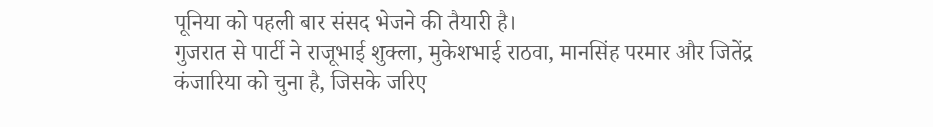पूनिया को पहली बार संसद भेजने की तैयारी है।
गुजरात से पार्टी ने राजूभाई शुक्ला, मुकेशभाई राठवा, मानसिंह परमार और जितेंद्र कंजारिया को चुना है, जिसके जरिए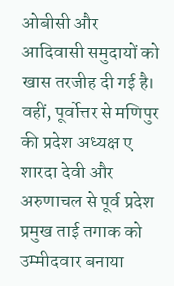ओबीसी और आदिवासी समुदायों को खास तरजीह दी गई है। वहीं, पूर्वोत्तर से मणिपुर की प्रदेश अध्यक्ष ए शारदा देवी और अरुणाचल से पूर्व प्रदेश प्रमुख ताई तगाक को उम्मीदवार बनाया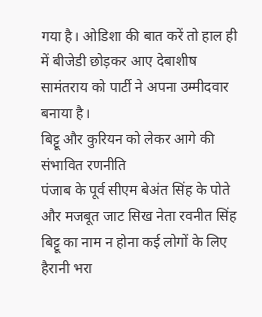गया है। ओडिशा की बात करें तो हाल ही में बीजेडी छोड़कर आए देबाशीष सामंतराय को पार्टी ने अपना उम्मीदवार बनाया है।
बिट्टू और कुरियन को लेकर आगे की संभावित रणनीति
पंजाब के पूर्व सीएम बेअंत सिंह के पोते और मजबूत जाट सिख नेता रवनीत सिंह बिट्टू का नाम न होना कई लोगों के लिए हैरानी भरा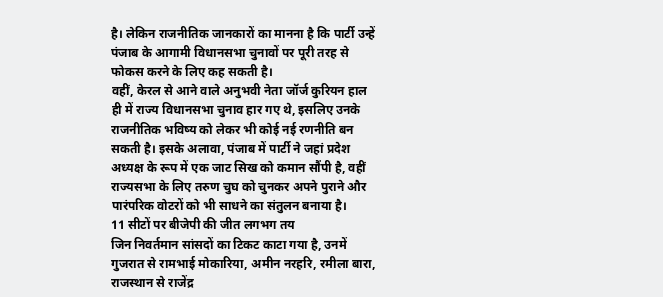है। लेकिन राजनीतिक जानकारों का मानना है कि पार्टी उन्हें पंजाब के आगामी विधानसभा चुनावों पर पूरी तरह से फोकस करने के लिए कह सकती है।
वहीं, केरल से आने वाले अनुभवी नेता जॉर्ज कुरियन हाल ही में राज्य विधानसभा चुनाव हार गए थे, इसलिए उनके राजनीतिक भविष्य को लेकर भी कोई नई रणनीति बन सकती है। इसके अलावा, पंजाब में पार्टी ने जहां प्रदेश अध्यक्ष के रूप में एक जाट सिख को कमान सौंपी है, वहीं राज्यसभा के लिए तरुण चुघ को चुनकर अपने पुराने और पारंपरिक वोटरों को भी साधने का संतुलन बनाया है।
11 सीटों पर बीजेपी की जीत लगभग तय
जिन निवर्तमान सांसदों का टिकट काटा गया है, उनमें गुजरात से रामभाई मोकारिया, अमीन नरहरि, रमीला बारा, राजस्थान से राजेंद्र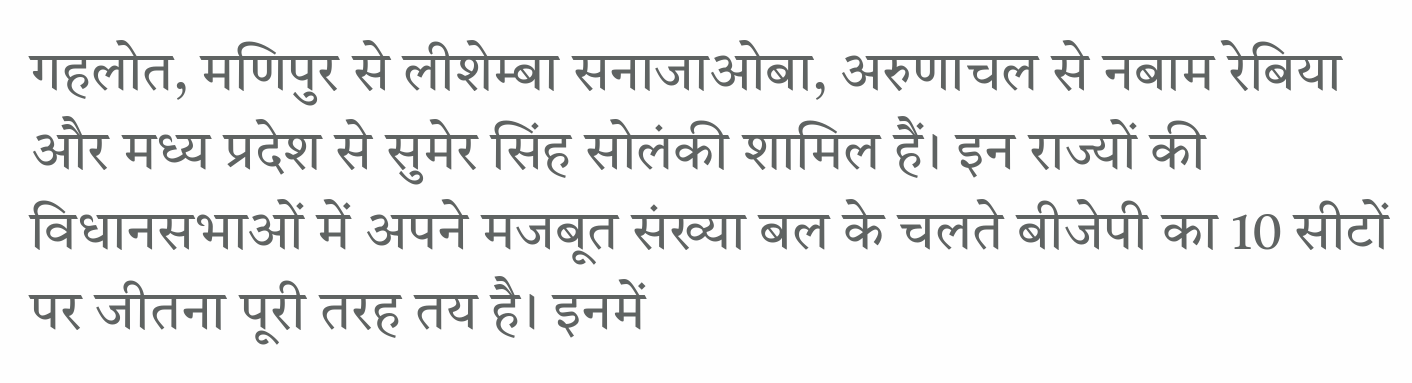गहलोत, मणिपुर से लीशेम्बा सनाजाओबा, अरुणाचल से नबाम रेबिया और मध्य प्रदेश से सुमेर सिंह सोलंकी शामिल हैं। इन राज्यों की विधानसभाओं में अपने मजबूत संख्या बल के चलते बीजेपी का 10 सीटों पर जीतना पूरी तरह तय है। इनमें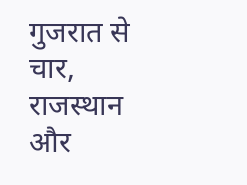गुजरात से चार, राजस्थान और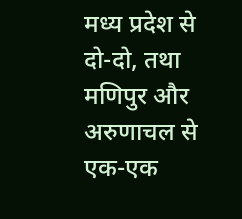मध्य प्रदेश से दो-दो, तथा मणिपुर और अरुणाचल से एक-एक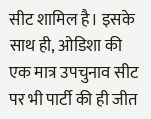सीट शामिल है। इसके साथ ही, ओडिशा की एक मात्र उपचुनाव सीट पर भी पार्टी की ही जीत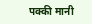पक्की मानी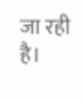जा रही है।